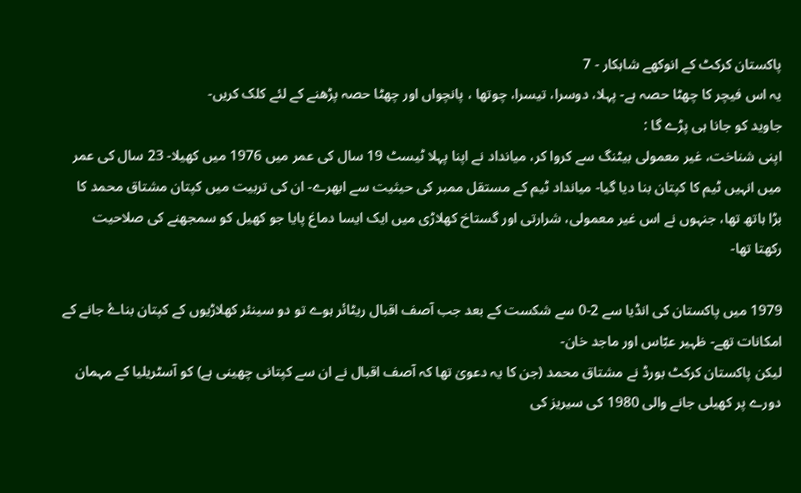پاکستان کرکٹ کے انوکھے شاہکار - 7
یہ اس فیچر کا چھٹا حصہ ہے- پہلا، دوسرا، تیسرا، چوتھا ، پانچواں اور چھٹا حصہ پڑھنے کے لئے کلک کریں-
جاوید کو جانا ہی پڑے گا :
اپنی شناخت، غیر معمولی بیٹنگ سے کروا کر، میانداد نے اپنا پہلا ٹیسٹ 19 سال کی عمر میں 1976 میں کھیلا- 23 سال کی عمر میں انہیں ٹیم کا کپتان بنا دیا گیا- میانداد ٹیم کے مستقل ممبر کی حیثیت سے ابھرے- ان کی تربیت میں کپتان مشتاق محمد کا بڑا ہاتھ تھا، جنہوں نے اس غیر معمولی، شرارتی اور گستاخ کھلاڑی میں ایک ایسا دماغ پایا جو کھیل کو سمجھنے کی صلاحیت رکھتا تھا-

1979 میں پاکستان کی انڈیا سے 2-0 سے شکست کے بعد جب آصف اقبال ریٹائر ہوے تو دو سینئر کھلاڑیوں کے کپتان بناۓ جانے کے امکانات تھے- ظہیر عبّاس اور ماجد خان-
لیکن پاکستان کرکٹ بورڈ نے مشتاق محمد (جن کا یہ دعویٰ تھا کہ آصف اقبال نے ان سے کپتانی چھینی ہے) کو آسٹریلیا کے مہمان دورے پر کھیلی جانے والی 1980 کی سیریز کی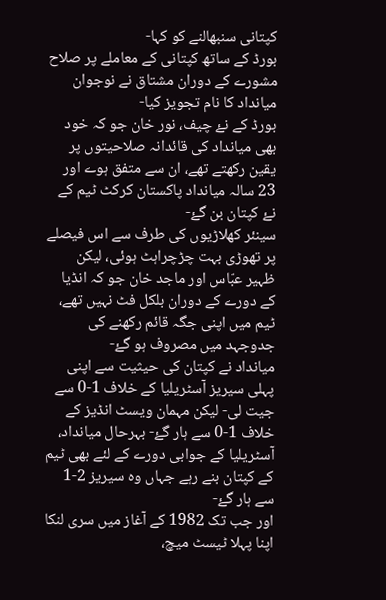کپتانی سنبھالنے کو کہا-
بورڈ کے ساتھ کپتانی کے معاملے پر صلاح مشورے کے دوران مشتاق نے نوجوان میانداد کا نام تجویز کیا-
بورڈ کے نۓ چیف، نور خان جو کہ خود بھی میانداد کی قائدانہ صلاحیتوں پر یقین رکھتے تھے، ان سے متفق ہوے اور 23 سالہ میانداد پاکستان کرکٹ ٹیم کے نۓ کپتان بن گۓ-
سینئر کھلاڑیوں کی طرف سے اس فیصلے پر تھوڑی بہت چڑچراہٹ ہوئی، لیکن ظہیر عبّاس اور ماجد خان جو کہ انڈیا کے دورے کے دوران بلکل فٹ نہیں تھے، ٹیم میں اپنی جگہ قائم رکھنے کی جدوجہد میں مصروف ہو گۓ-
میانداد نے کپتان کی حیثیت سے اپنی پہلی سیریز آسٹریلیا کے خلاف 1-0 سے جیت لی- لیکن مہمان ویسٹ انڈیز کے خلاف 1-0 سے ہار گۓ- بہرحال میانداد، آسٹریلیا کے جوابی دورے کے لئے بھی ٹیم کے کپتان بنے رہے جہاں وہ سیریز 2-1 سے ہار گۓ-
اور جب تک 1982 کے آغاز میں سری لنکا اپنا پہلا ٹیسٹ میچ،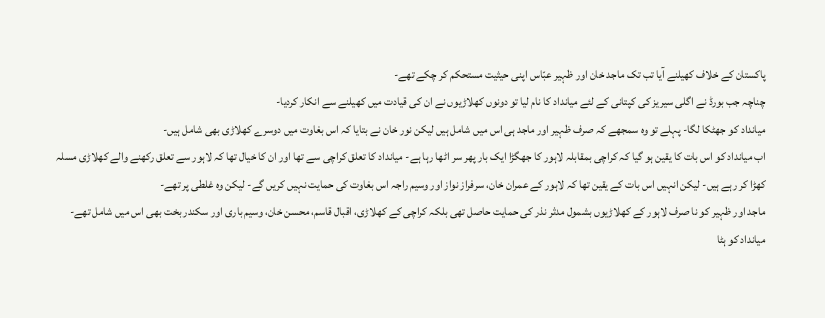پاکستان کے خلاف کھیلنے آیا تب تک ماجد خان اور ظہیر عبّاس اپنی حیثیت مستحکم کر چکے تھے-
چناچہ جب بورڈ نے اگلی سیریز کی کپتانی کے لئے میانداد کا نام لیا تو دونوں کھلاڑیوں نے ان کی قیادت میں کھیلنے سے انکار کردیا-
میانداد کو جھٹکا لگا- پہلے تو وہ سمجھے کہ صرف ظہیر اور ماجد ہی اس میں شامل ہیں لیکن نور خان نے بتایا کہ اس بغاوت میں دوسرے کھلاڑی بھی شامل ہیں-
اب میانداد کو اس بات کا یقین ہو گیا کہ کراچی بمقابلہ لاہور کا جھگڑا ایک بار پھر سر اٹھا رہا ہے- میانداد کا تعلق کراچی سے تھا اور ان کا خیال تھا کہ لاہور سے تعلق رکھنے والے کھلاڑی مسلہ کھڑا کر رہے ہیں- لیکن انہیں اس بات کے یقین تھا کہ لاہور کے عمران خان، سرفراز نواز اور وسیم راجہ اس بغاوت کی حمایت نہیں کریں گے- لیکن وہ غلطی پر تھے-
ماجد اور ظہیر کو نا صرف لاہور کے کھلاڑیوں بشمول مدثر نذر کی حمایت حاصل تھی بلکہ کراچی کے کھلاڑی، اقبال قاسم، محسن خان، وسیم باری اور سکندر بخت بھی اس میں شامل تھے- میانداد کو ہٹا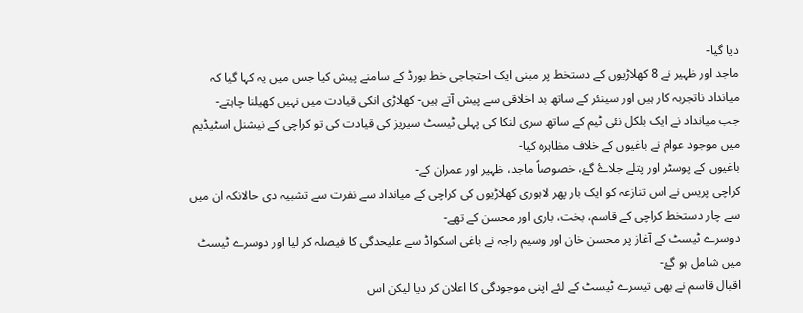دیا گیا-
ماجد اور ظہیر نے 8 کھلاڑیوں کے دستخط پر مبنی ایک احتجاجی خط بورڈ کے سامنے پیش کیا جس میں یہ کہا گیا کہ میانداد ناتجربہ کار ہیں اور سینئر کے ساتھ بد اخلاقی سے پیش آتے ہیں- کھلاڑی انکی قیادت میں نہیں کھیلنا چاہتے-
جب میانداد نے ایک بلکل نئی ٹیم کے ساتھ سری لنکا کی پہلی ٹیسٹ سیریز کی قیادت کی تو کراچی کے نیشنل اسٹیڈیم میں موجود عوام نے باغیوں کے خلاف مظاہرہ کیا-
باغیوں کے پوسٹر اور پتلے جلاۓ گۓ، خصوصاً ماجد، ظہیر اور عمران کے-
کراچی پریس نے اس تنازعہ کو ایک بار پھر لاہوری کھلاڑیوں کی کراچی کے میانداد سے نفرت سے تشبیہ دی حالانکہ ان میں سے چار دستخط کراچی کے قاسم، بخت، باری اور محسن کے تھے-
دوسرے ٹیسٹ کے آغاز پر محسن خان اور وسیم راجہ نے باغی اسکواڈ سے علیحدگی کا فیصلہ کر لیا اور دوسرے ٹیسٹ میں شامل ہو گۓ-
اقبال قاسم نے بھی تیسرے ٹیسٹ کے لئے اپنی موجودگی کا اعلان کر دیا لیکن اس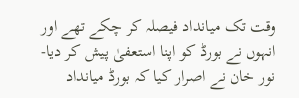وقت تک میانداد فیصلہ کر چکے تھے اور انہوں نے بورڈ کو اپنا استعفیٰ پیش کر دیا-
نور خان نے اصرار کیا کہ بورڈ میانداد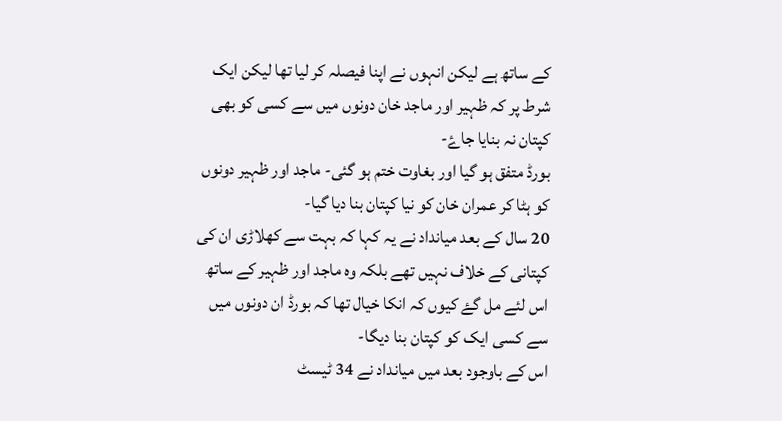کے ساتھ ہے لیکن انہوں نے اپنا فیصلہ کر لیا تھا لیکن ایک شرط پر کہ ظہیر اور ماجد خان دونوں میں سے کسی کو بھی کپتان نہ بنایا جاۓ-
بورڈ متفق ہو گیا اور بغاوت ختم ہو گئی- ماجد اور ظہیر دونوں کو ہٹا کر عمران خان کو نیا کپتان بنا دیا گیا-
20 سال کے بعد میانداد نے یہ کہا کہ بہت سے کھلاڑی ان کی کپتانی کے خلاف نہیں تھے بلکہ وہ ماجد اور ظہیر کے ساتھ اس لئے مل گۓ کیوں کہ انکا خیال تھا کہ بورڈ ان دونوں میں سے کسی ایک کو کپتان بنا دیگا-
اس کے باوجود بعد میں میانداد نے 34 ٹیسٹ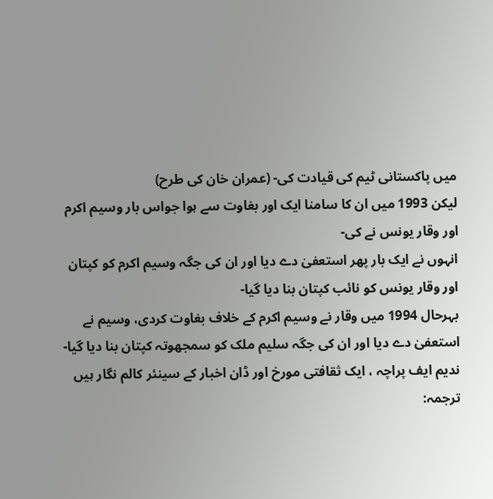میں پاکستانی ٹیم کی قیادت کی- (عمران خان کی طرح)
لیکن 1993 میں ان کا سامنا ایک اور بغاوت سے ہوا جواس بار وسیم اکرم اور وقار یونس نے کی-
انہوں نے ایک بار پھر استعفیٰ دے دیا اور ان کی جگہ وسیم اکرم کو کپتان اور وقار یونس کو نائب کپتان بنا دیا گیا-
بہرحال 1994 میں وقار نے وسیم اکرم کے خلاف بغاوت کردی، وسیم نے استعفیٰ دے دیا اور ان کی جگہ سلیم ملک کو سمجھوتہ کپتان بنا دیا گیا-
ندیم ایف پراچہ ، ایک ثقافتی مورخ اور ڈان اخبار کے سینئر کالم نگار ہیں
ترجمہ: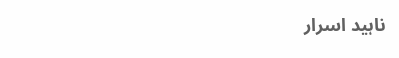ناہید اسرار